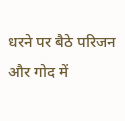धरने पर बैठे परिजन और गोद में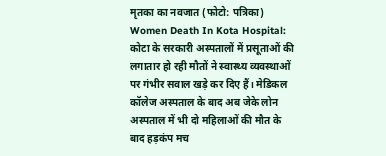मृतका का नवजात (फोटो: पत्रिका)
Women Death In Kota Hospital: कोटा के सरकारी अस्पतालों में प्रसूताओं की लगातार हो रही मौतों ने स्वास्थ्य व्यवस्थाओं पर गंभीर सवाल खड़े कर दिए हैं। मेडिकल कॉलेज अस्पताल के बाद अब जेके लोन अस्पताल में भी दो महिलाओं की मौत के बाद हड़कंप मच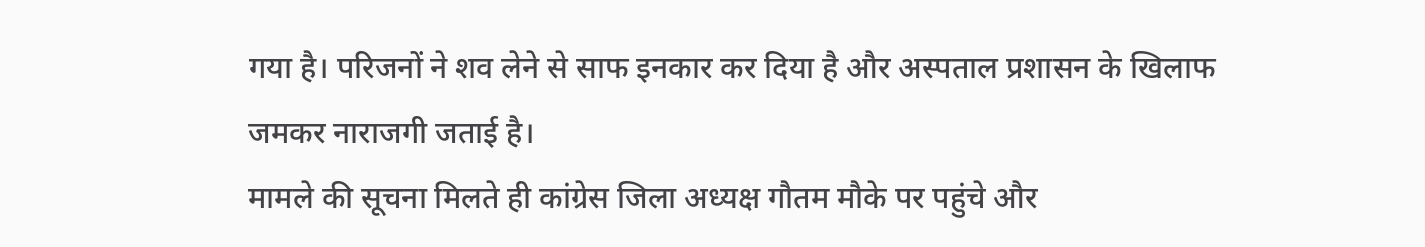गया है। परिजनों ने शव लेने से साफ इनकार कर दिया है और अस्पताल प्रशासन के खिलाफ जमकर नाराजगी जताई है।
मामले की सूचना मिलते ही कांग्रेस जिला अध्यक्ष गौतम मौके पर पहुंचे और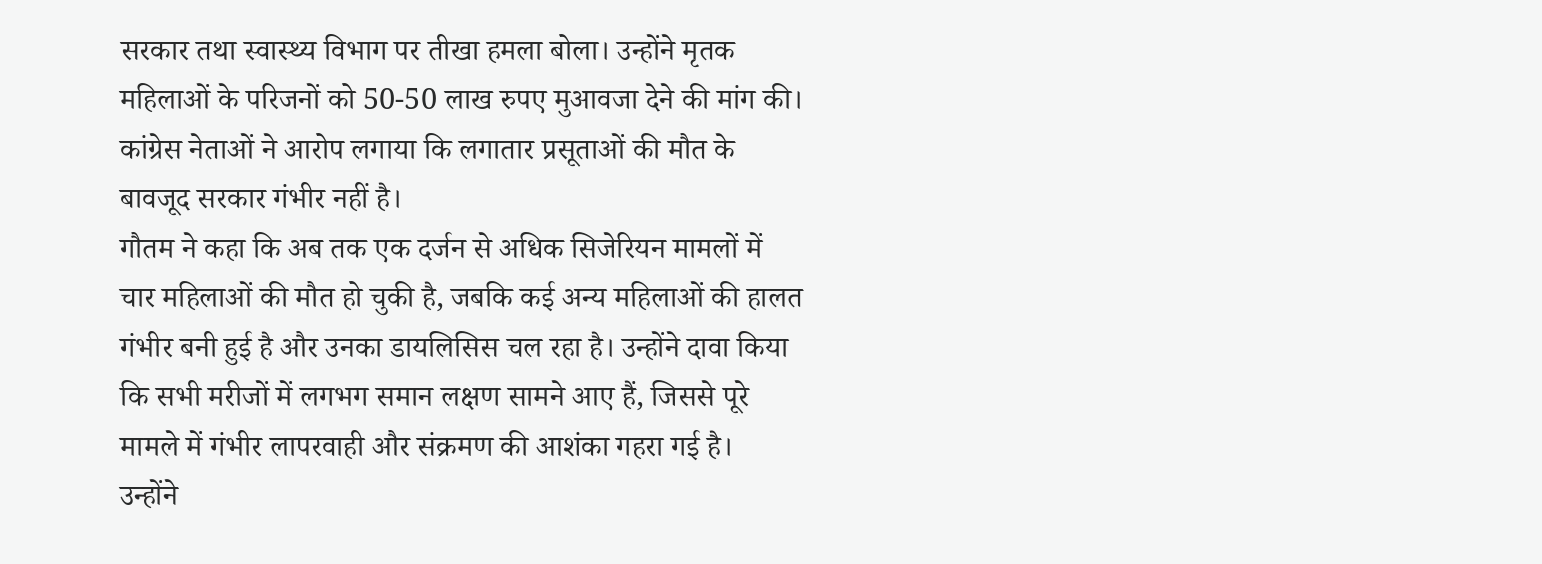सरकार तथा स्वास्थ्य विभाग पर तीखा हमला बोला। उन्होंने मृतक महिलाओं के परिजनों को 50-50 लाख रुपए मुआवजा देने की मांग की। कांग्रेस नेताओं ने आरोप लगाया कि लगातार प्रसूताओं की मौत के बावजूद सरकार गंभीर नहीं है।
गौतम ने कहा कि अब तक एक दर्जन से अधिक सिजेरियन मामलों में चार महिलाओं की मौत हो चुकी है, जबकि कई अन्य महिलाओं की हालत गंभीर बनी हुई है और उनका डायलिसिस चल रहा है। उन्होंने दावा किया कि सभी मरीजों में लगभग समान लक्षण सामने आए हैं, जिससे पूरे मामले में गंभीर लापरवाही और संक्रमण की आशंका गहरा गई है।
उन्होंने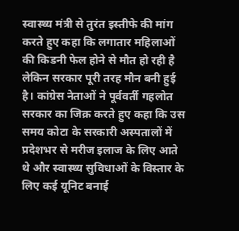स्वास्थ्य मंत्री से तुरंत इस्तीफे की मांग करते हुए कहा कि लगातार महिलाओं की किडनी फेल होने से मौत हो रही है लेकिन सरकार पूरी तरह मौन बनी हुई है। कांग्रेस नेताओं ने पूर्ववर्ती गहलोत सरकार का जिक्र करते हुए कहा कि उस समय कोटा के सरकारी अस्पतालों में प्रदेशभर से मरीज इलाज के लिए आते थे और स्वास्थ्य सुविधाओं के विस्तार के लिए कई यूनिट बनाई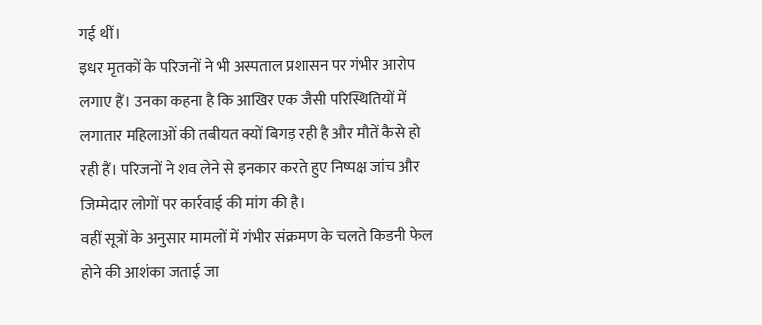गई थीं।
इधर मृतकों के परिजनों ने भी अस्पताल प्रशासन पर गंभीर आरोप लगाए हैं। उनका कहना है कि आखिर एक जैसी परिस्थितियों में लगातार महिलाओं की तबीयत क्यों बिगड़ रही है और मौतें कैसे हो रही हैं। परिजनों ने शव लेने से इनकार करते हुए निष्पक्ष जांच और जिम्मेदार लोगों पर कार्रवाई की मांग की है।
वहीं सूत्रों के अनुसार मामलों में गंभीर संक्रमण के चलते किडनी फेल होने की आशंका जताई जा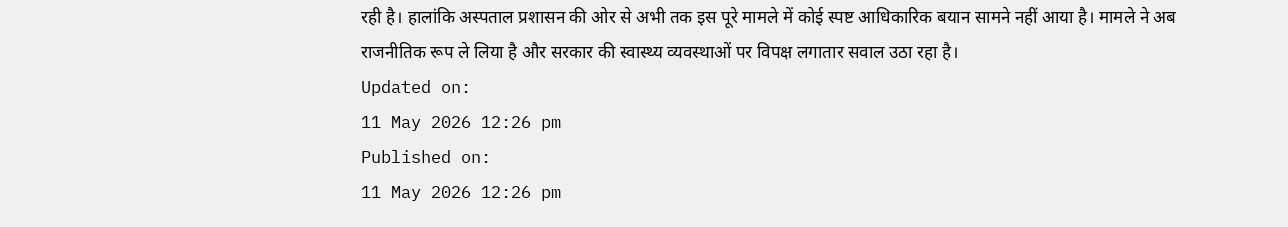रही है। हालांकि अस्पताल प्रशासन की ओर से अभी तक इस पूरे मामले में कोई स्पष्ट आधिकारिक बयान सामने नहीं आया है। मामले ने अब राजनीतिक रूप ले लिया है और सरकार की स्वास्थ्य व्यवस्थाओं पर विपक्ष लगातार सवाल उठा रहा है।
Updated on:
11 May 2026 12:26 pm
Published on:
11 May 2026 12:26 pm